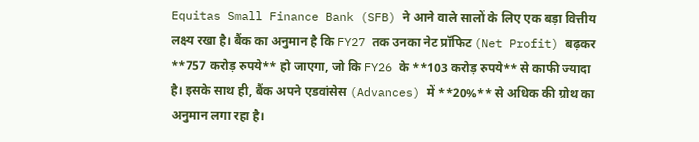Equitas Small Finance Bank (SFB) ने आने वाले सालों के लिए एक बड़ा वित्तीय लक्ष्य रखा है। बैंक का अनुमान है कि FY27 तक उनका नेट प्रॉफिट (Net Profit) बढ़कर **757 करोड़ रुपये** हो जाएगा, जो कि FY26 के **103 करोड़ रुपये** से काफी ज्यादा है। इसके साथ ही, बैंक अपने एडवांसेस (Advances) में **20%** से अधिक की ग्रोथ का अनुमान लगा रहा है।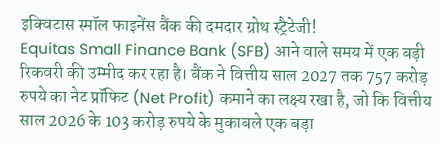इक्विटास स्मॉल फाइनेंस बैंक की दमदार ग्रोथ स्ट्रैटेजी!
Equitas Small Finance Bank (SFB) आने वाले समय में एक बड़ी रिकवरी की उम्मीद कर रहा है। बैंक ने वित्तीय साल 2027 तक 757 करोड़ रुपये का नेट प्रॉफिट (Net Profit) कमाने का लक्ष्य रखा है, जो कि वित्तीय साल 2026 के 103 करोड़ रुपये के मुकाबले एक बड़ा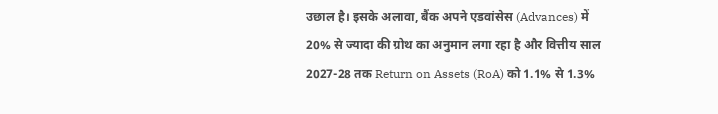उछाल है। इसके अलावा, बैंक अपने एडवांसेस (Advances) में 20% से ज्यादा की ग्रोथ का अनुमान लगा रहा है और वित्तीय साल 2027-28 तक Return on Assets (RoA) को 1.1% से 1.3%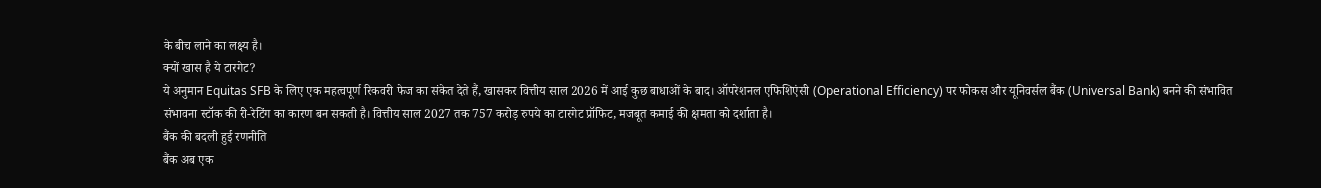के बीच लाने का लक्ष्य है।
क्यों खास है ये टारगेट?
ये अनुमान Equitas SFB के लिए एक महत्वपूर्ण रिकवरी फेज का संकेत देते हैं, खासकर वित्तीय साल 2026 में आई कुछ बाधाओं के बाद। ऑपरेशनल एफिशिएंसी (Operational Efficiency) पर फोकस और यूनिवर्सल बैंक (Universal Bank) बनने की संभावित संभावना स्टॉक की री-रेटिंग का कारण बन सकती है। वित्तीय साल 2027 तक 757 करोड़ रुपये का टारगेट प्रॉफिट, मजबूत कमाई की क्षमता को दर्शाता है।
बैंक की बदली हुई रणनीति
बैंक अब एक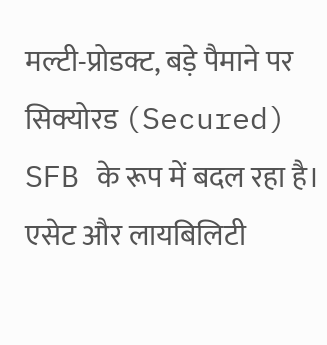मल्टी-प्रोडक्ट, बड़े पैमाने पर सिक्योरड (Secured) SFB के रूप में बदल रहा है। एसेट और लायबिलिटी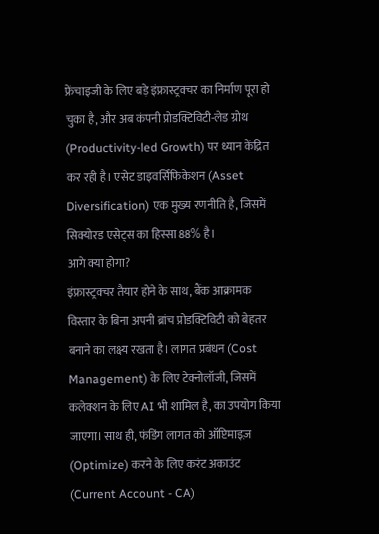फ्रेंचाइजी के लिए बड़े इंफ्रास्ट्रक्चर का निर्माण पूरा हो चुका है, और अब कंपनी प्रोडक्टिविटी-लेड ग्रोथ (Productivity-led Growth) पर ध्यान केंद्रित कर रही है। एसेट डाइवर्सिफिकेशन (Asset Diversification) एक मुख्य रणनीति है, जिसमें सिक्योरड एसेट्स का हिस्सा 88% है।
आगे क्या होगा?
इंफ्रास्ट्रक्चर तैयार होने के साथ, बैंक आक्रामक विस्तार के बिना अपनी ब्रांच प्रोडक्टिविटी को बेहतर बनाने का लक्ष्य रखता है। लागत प्रबंधन (Cost Management) के लिए टेक्नोलॉजी, जिसमें कलेक्शन के लिए AI भी शामिल है, का उपयोग किया जाएगा। साथ ही, फंडिंग लागत को ऑप्टिमाइज़ (Optimize) करने के लिए करंट अकाउंट (Current Account - CA)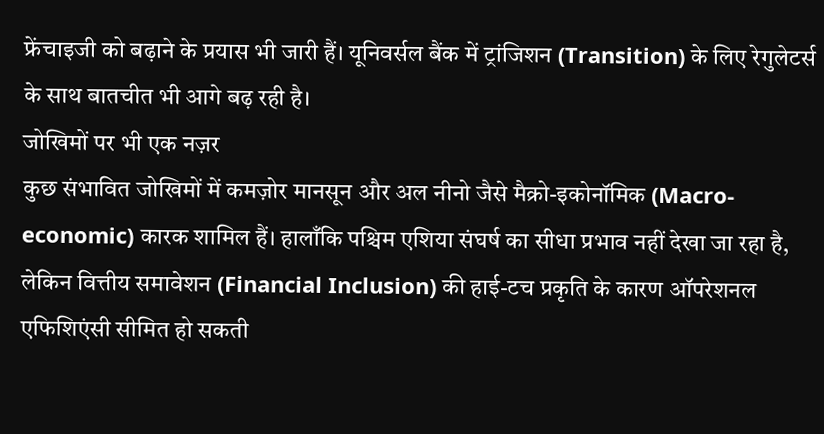फ्रेंचाइजी को बढ़ाने के प्रयास भी जारी हैं। यूनिवर्सल बैंक में ट्रांजिशन (Transition) के लिए रेगुलेटर्स के साथ बातचीत भी आगे बढ़ रही है।
जोखिमों पर भी एक नज़र
कुछ संभावित जोखिमों में कमज़ोर मानसून और अल नीनो जैसे मैक्रो-इकोनॉमिक (Macro-economic) कारक शामिल हैं। हालाँकि पश्चिम एशिया संघर्ष का सीधा प्रभाव नहीं देखा जा रहा है, लेकिन वित्तीय समावेशन (Financial Inclusion) की हाई-टच प्रकृति के कारण ऑपरेशनल एफिशिएंसी सीमित हो सकती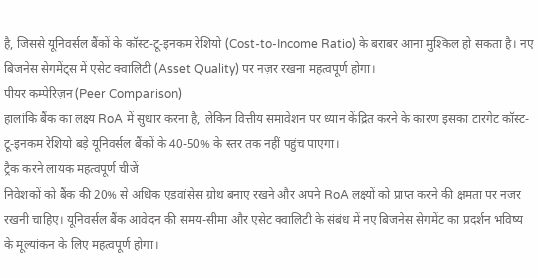है, जिससे यूनिवर्सल बैंकों के कॉस्ट-टू-इनकम रेशियो (Cost-to-Income Ratio) के बराबर आना मुश्किल हो सकता है। नए बिजनेस सेगमेंट्स में एसेट क्वालिटी (Asset Quality) पर नज़र रखना महत्वपूर्ण होगा।
पीयर कम्पेरिज़न (Peer Comparison)
हालांकि बैंक का लक्ष्य RoA में सुधार करना है, लेकिन वित्तीय समावेशन पर ध्यान केंद्रित करने के कारण इसका टारगेट कॉस्ट-टू-इनकम रेशियो बड़े यूनिवर्सल बैंकों के 40-50% के स्तर तक नहीं पहुंच पाएगा।
ट्रैक करने लायक महत्वपूर्ण चीजें
निवेशकों को बैंक की 20% से अधिक एडवांसेस ग्रोथ बनाए रखने और अपने RoA लक्ष्यों को प्राप्त करने की क्षमता पर नजर रखनी चाहिए। यूनिवर्सल बैंक आवेदन की समय-सीमा और एसेट क्वालिटी के संबंध में नए बिजनेस सेगमेंट का प्रदर्शन भविष्य के मूल्यांकन के लिए महत्वपूर्ण होगा।